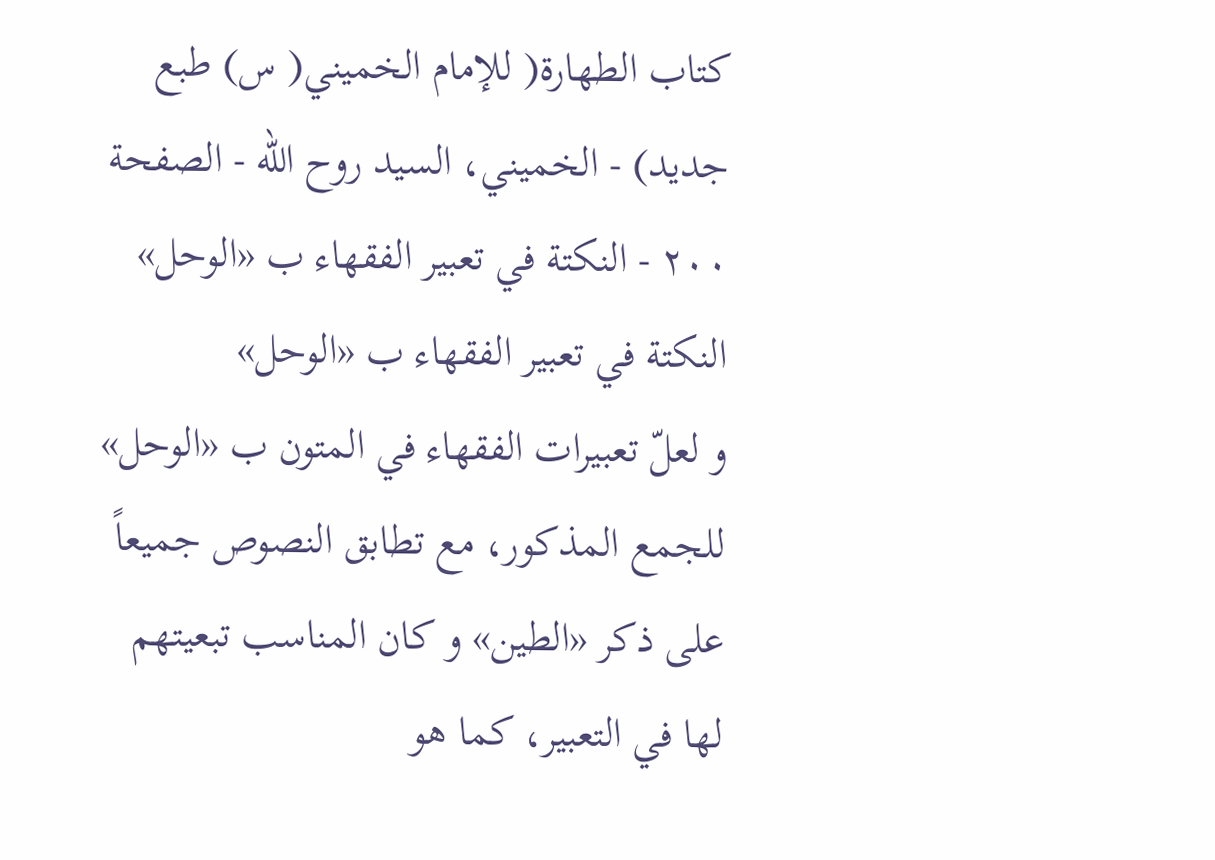كتاب الطهارة( للإمام الخميني( س) طبع جديد) - الخميني، السيد روح الله - الصفحة ٢٠٠ - النكتة في تعبير الفقهاء ب «الوحل»
النكتة في تعبير الفقهاء ب «الوحل»
و لعلّ تعبيرات الفقهاء في المتون ب «الوحل» للجمع المذكور، مع تطابق النصوص جميعاً على ذكر «الطين» و كان المناسب تبعيتهم لها في التعبير، كما هو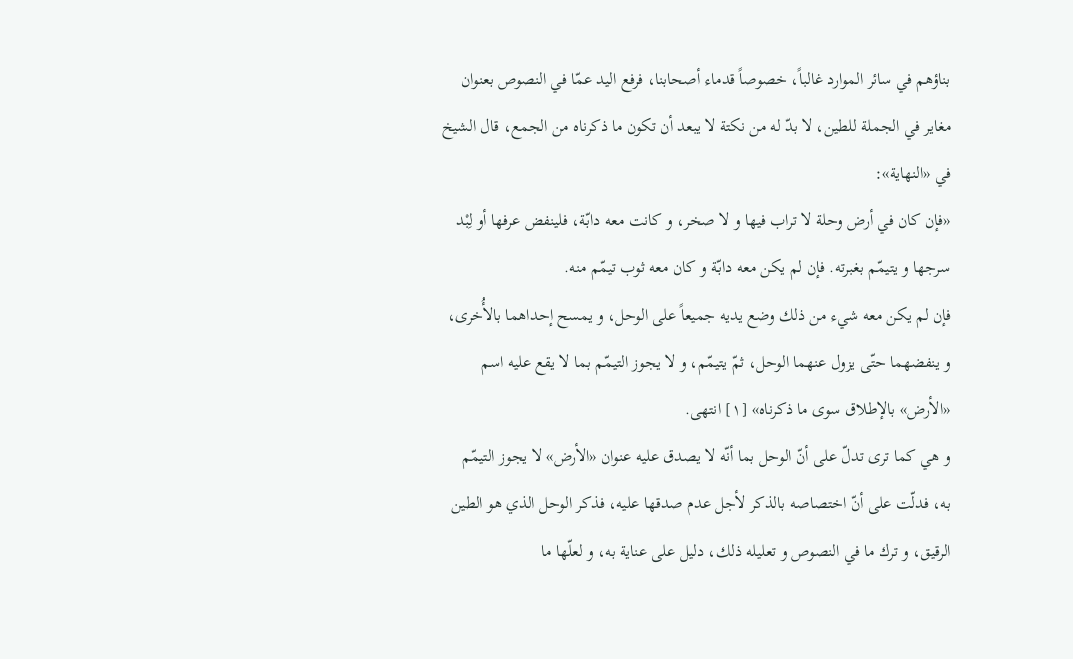بناؤهم في سائر الموارد غالباً، خصوصاً قدماء أصحابنا، فرفع اليد عمّا في النصوص بعنوان مغاير في الجملة للطين، لا بدّ له من نكتة لا يبعد أن تكون ما ذكرناه من الجمع، قال الشيخ في «النهاية»:
«فإن كان في أرض وحلة لا تراب فيها و لا صخر، و كانت معه دابّة، فلينفض عرفها أو لِبْد سرجها و يتيمّم بغبرته. فإن لم يكن معه دابّة و كان معه ثوب تيمّم منه.
فإن لم يكن معه شيء من ذلك وضع يديه جميعاً على الوحل، و يمسح إحداهما بالأُخرى، و ينفضهما حتّى يزول عنهما الوحل، ثمّ يتيمّم، و لا يجوز التيمّم بما لا يقع عليه اسم «الأرض» بالإطلاق سوى ما ذكرناه» [١] انتهى.
و هي كما ترى تدلّ على أنّ الوحل بما أنّه لا يصدق عليه عنوان «الأرض» لا يجوز التيمّم به، فدلّت على أنّ اختصاصه بالذكر لأجل عدم صدقها عليه، فذكر الوحل الذي هو الطين الرقيق، و ترك ما في النصوص و تعليله ذلك، دليل على عناية به، و لعلّها ما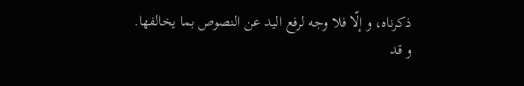ذكرناه، و إلّا فلا وجه لرفع اليد عن النصوص بما يخالفها.
و قد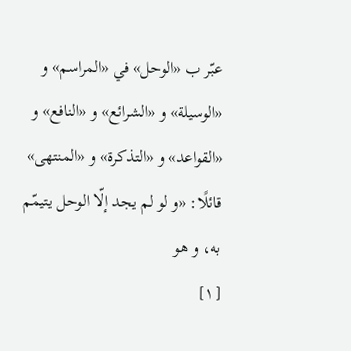عبّر ب «الوحل» في «المراسم» و «الوسيلة» و «الشرائع» و «النافع» و «القواعد» و «التذكرة» و «المنتهى» قائلًا: «و لو لم يجد إلّا الوحل يتيمّم به، و هو
[١]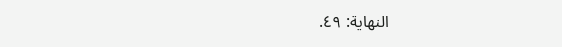النهاية: ٤٩.